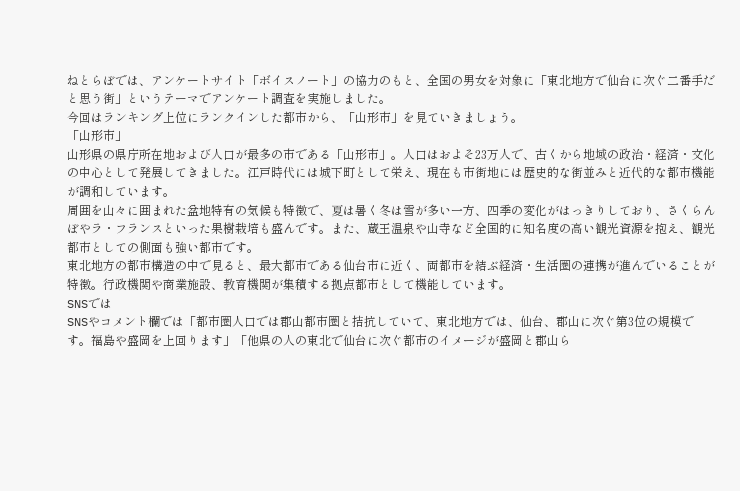ねとらぼでは、アンケートサイト「ボイスノート」の協力のもと、全国の男女を対象に「東北地方で仙台に次ぐ二番手だと思う街」というテーマでアンケート調査を実施しました。
今回はランキング上位にランクインした都市から、「山形市」を見ていきましょう。
「山形市」
山形県の県庁所在地および人口が最多の市である「山形市」。人口はおよそ23万人で、古くから地域の政治・経済・文化の中心として発展してきました。江戸時代には城下町として栄え、現在も市街地には歴史的な街並みと近代的な都市機能が調和しています。
周囲を山々に囲まれた盆地特有の気候も特徴で、夏は暑く冬は雪が多い一方、四季の変化がはっきりしており、さくらんぼやラ・フランスといった果樹栽培も盛んです。また、蔵王温泉や山寺など全国的に知名度の高い観光資源を抱え、観光都市としての側面も強い都市です。
東北地方の都市構造の中で見ると、最大都市である仙台市に近く、両都市を結ぶ経済・生活圏の連携が進んでいることが特徴。行政機関や商業施設、教育機関が集積する拠点都市として機能しています。
SNSでは
SNSやコメント欄では「都市圏人口では郡山都市圏と拮抗していて、東北地方では、仙台、郡山に次ぐ第3位の規模です。福島や盛岡を上回ります」「他県の人の東北で仙台に次ぐ都市のイメージが盛岡と郡山ら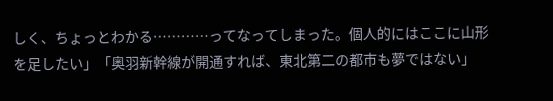しく、ちょっとわかる…………ってなってしまった。個人的にはここに山形を足したい」「奥羽新幹線が開通すれば、東北第二の都市も夢ではない」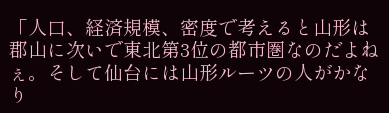「人口、経済規模、密度で考えると山形は郡山に次いで東北第3位の都市圏なのだよねぇ。そして仙台には山形ルーツの人がかなり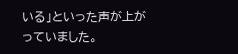いる」といった声が上がっていました。